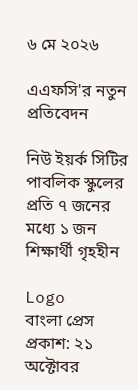৬ মে ২০২৬

এএফসি'র নতুন প্রতিবেদন

নিউ ইয়র্ক সিটির পাবলিক স্কুলের প্রতি ৭ জনের মধ্যে ১ জন শিক্ষার্থী গৃহহীন

Logo
বাংলা প্রেস প্রকাশ: ২১ অক্টোবর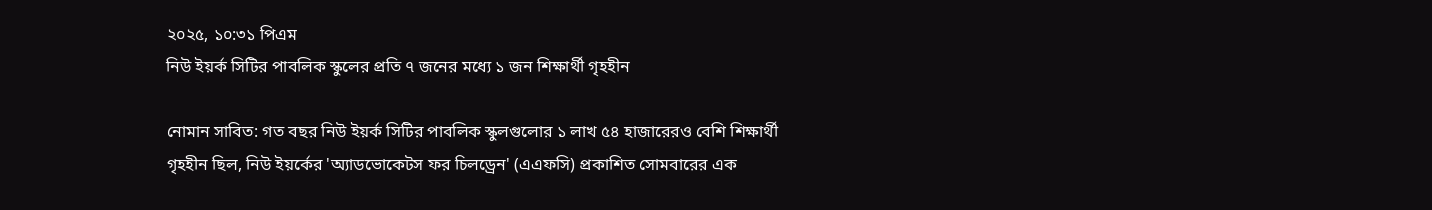২০২৫, ১০:৩১ পিএম
নিউ ইয়র্ক সিটির পাবলিক স্কুলের প্রতি ৭ জনের মধ্যে ১ জন শিক্ষার্থী গৃহহীন

নোমান সাবিত: গত বছর নিউ ইয়র্ক সিটির পাবলিক স্কুলগুলোর ১ লাখ ৫৪ হাজারেরও বেশি শিক্ষার্থী গৃহহীন ছিল, নিউ ইয়র্কের 'অ্যাডভোকেটস ফর চিলড্রেন' (এএফসি) প্রকাশিত সোমবারের এক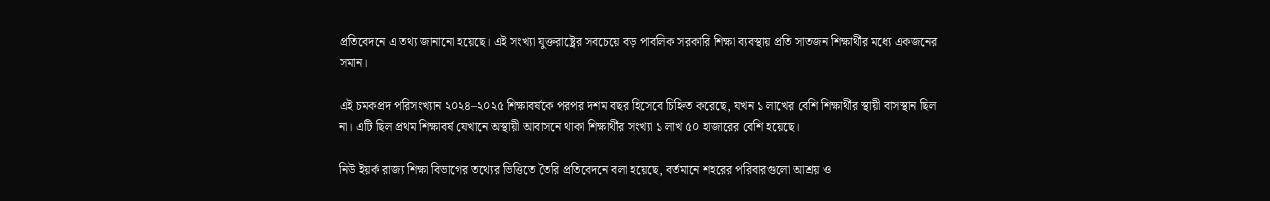প্রতিবেদনে এ তথ্য জানানো হয়েছে। এই সংখ্যা যুক্তরাষ্ট্রের সবচেয়ে বড় পাবলিক সরকারি শিক্ষা ব্যবস্থায় প্রতি সাতজন শিক্ষার্থীর মধ্যে একজনের সমান।

এই চমকপ্রদ পরিসংখ্যান ২০২৪–২০২৫ শিক্ষাবর্ষকে পরপর দশম বছর হিসেবে চিহ্নিত করেছে, যখন ১ লাখের বেশি শিক্ষার্থীর স্থায়ী বাসস্থান ছিল না। এটি ছিল প্রথম শিক্ষাবর্ষ যেখানে অস্থায়ী আবাসনে থাকা শিক্ষার্থীর সংখ্যা ১ লাখ ৫০ হাজারের বেশি হয়েছে।

নিউ ইয়র্ক রাজ্য শিক্ষা বিভাগের তথ্যের ভিত্তিতে তৈরি প্রতিবেদনে বলা হয়েছে, বর্তমানে শহরের পরিবারগুলো আশ্রয় ও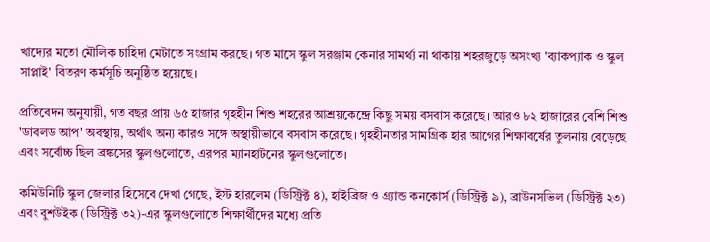খাদ্যের মতো মৌলিক চাহিদা মেটাতে সংগ্রাম করছে। গত মাসে স্কুল সরঞ্জাম কেনার সামর্থ্য না থাকায় শহরজুড়ে অসংখ্য 'ব্যাকপ্যাক ও স্কুল সাপ্লাই' বিতরণ কর্মসূচি অনুষ্ঠিত হয়েছে।

প্রতিবেদন অনুযায়ী, গত বছর প্রায় ৬৫ হাজার গৃহহীন শিশু শহরের আশ্রয়কেন্দ্রে কিছু সময় বসবাস করেছে। আরও ৮২ হাজারের বেশি শিশু 'ডাবলড আপ' অবস্থায়, অর্থাৎ অন্য কারও সঙ্গে অস্থায়ীভাবে বসবাস করেছে। গৃহহীনতার সামগ্রিক হার আগের শিক্ষাবর্ষের তুলনায় বেড়েছে এবং সর্বোচ্চ ছিল ব্রঙ্কসের স্কুলগুলোতে, এরপর ম্যানহাটনের স্কুলগুলোতে।

কমিউনিটি স্কুল জেলার হিসেবে দেখা গেছে, ইস্ট হারলেম (ডিস্ট্রিক্ট ৪), হাইব্রিজ ও গ্র্যান্ড কনকোর্স (ডিস্ট্রিক্ট ৯), ব্রাউনসভিল (ডিস্ট্রিক্ট ২৩) এবং বুশউইক (ডিস্ট্রিক্ট ৩২)-এর স্কুলগুলোতে শিক্ষার্থীদের মধ্যে প্রতি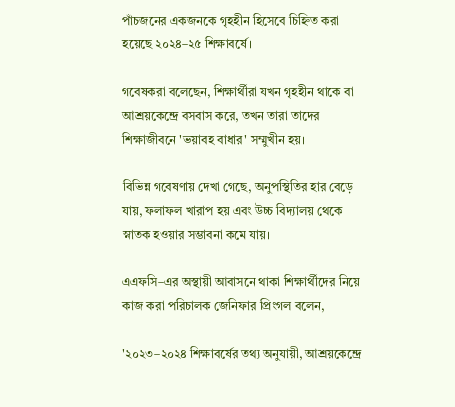পাঁচজনের একজনকে গৃহহীন হিসেবে চিহ্নিত করা হয়েছে ২০২৪–২৫ শিক্ষাবর্ষে।

গবেষকরা বলেছেন, শিক্ষার্থীরা যখন গৃহহীন থাকে বা আশ্রয়কেন্দ্রে বসবাস করে, তখন তারা তাদের শিক্ষাজীবনে 'ভয়াবহ বাধার' সম্মুখীন হয়।

বিভিন্ন গবেষণায় দেখা গেছে, অনুপস্থিতির হার বেড়ে যায়, ফলাফল খারাপ হয় এবং উচ্চ বিদ্যালয় থেকে স্নাতক হওয়ার সম্ভাবনা কমে যায়।

এএফসি–এর অস্থায়ী আবাসনে থাকা শিক্ষার্থীদের নিয়ে কাজ করা পরিচালক জেনিফার প্রিংগল বলেন,

'২০২৩–২০২৪ শিক্ষাবর্ষের তথ্য অনুযায়ী, আশ্রয়কেন্দ্রে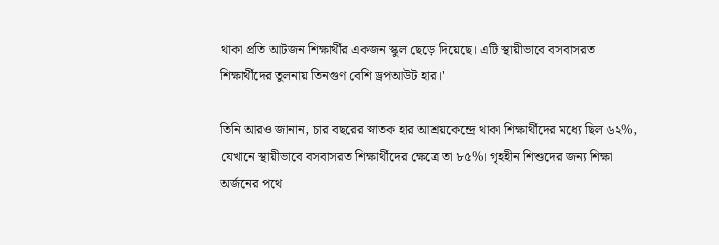থাকা প্রতি আটজন শিক্ষার্থীর একজন স্কুল ছেড়ে দিয়েছে। এটি স্থায়ীভাবে বসবাসরত শিক্ষার্থীদের তুলনায় তিনগুণ বেশি ড্রপআউট হার।'

তিনি আরও জানান, চার বছরের স্নাতক হার আশ্রয়কেন্দ্রে থাকা শিক্ষার্থীদের মধ্যে ছিল ৬২%, যেখানে স্থায়ীভাবে বসবাসরত শিক্ষার্থীদের ক্ষেত্রে তা ৮৫%। গৃহহীন শিশুদের জন্য শিক্ষা অর্জনের পথে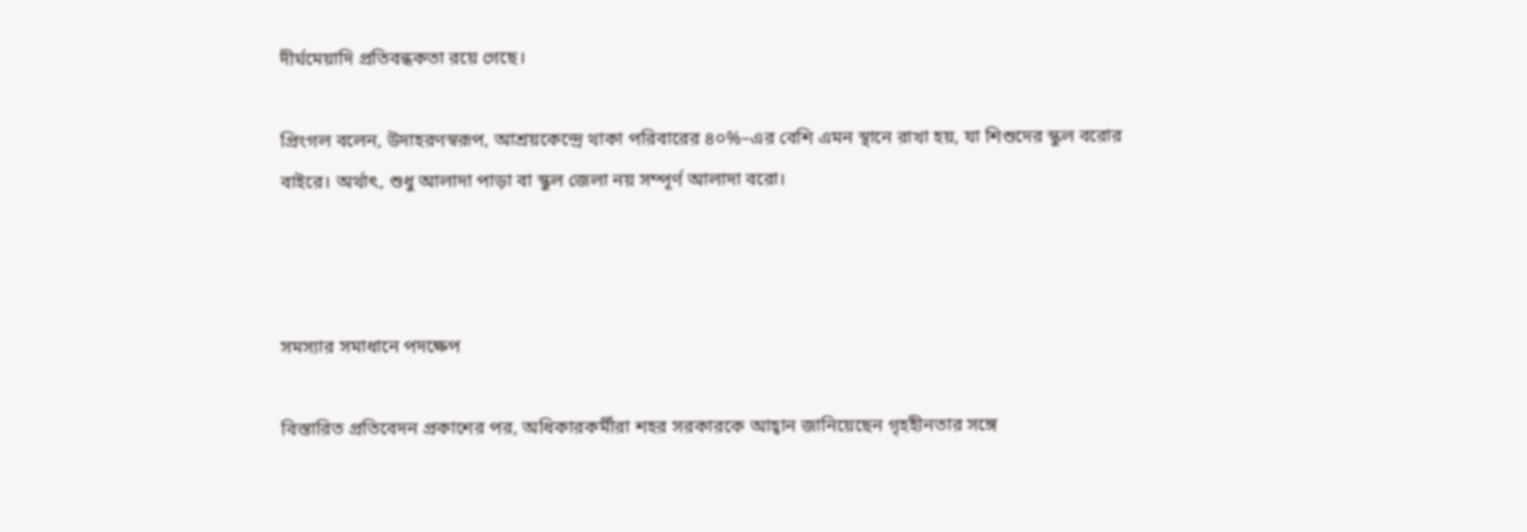দীর্ঘমেয়াদি প্রতিবন্ধকতা রয়ে গেছে।

প্রিংগল বলেন, উদাহরণস্বরূপ, আশ্রয়কেন্দ্রে থাকা পরিবারের ৪০%–এর বেশি এমন স্থানে রাখা হয়, যা শিশুদের স্কুল বরোর বাইরে। অর্থাৎ, শুধু আলাদা পাড়া বা স্কুল জেলা নয় সম্পূর্ণ আলাদা বরো।



সমস্যার সমাধানে পদক্ষেপ

বিস্তারিত প্রতিবেদন প্রকাশের পর, অধিকারকর্মীরা শহর সরকারকে আহ্বান জানিয়েছেন গৃহহীনতার সঙ্গে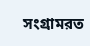সংগ্রামরত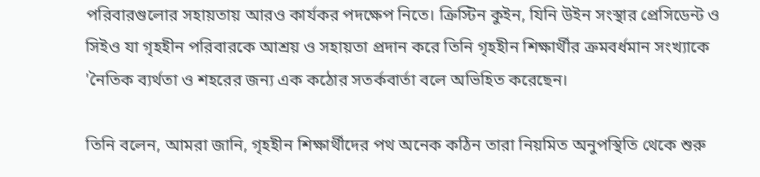পরিবারগুলোর সহায়তায় আরও কার্যকর পদক্ষেপ নিতে। ক্রিস্টিন কুইন, যিনি উইন সংস্থার প্রেসিডেন্ট ও সিইও যা গৃহহীন পরিবারকে আশ্রয় ও সহায়তা প্রদান করে তিনি গৃহহীন শিক্ষার্থীর ক্রমবর্ধমান সংখ্যাকে 'নৈতিক ব্যর্থতা ও শহরের জন্য এক কঠোর সতর্কবার্তা বলে অভিহিত করেছেন।

তিনি বলেন, আমরা জানি, গৃহহীন শিক্ষার্থীদের পথ অনেক কঠিন তারা নিয়মিত অনুপস্থিতি থেকে শুরু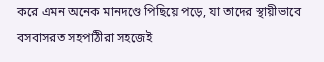করে এমন অনেক মানদণ্ডে পিছিয়ে পড়ে, যা তাদের স্থায়ীভাবে বসবাসরত সহপাঠীরা সহজেই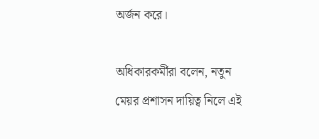অর্জন করে।

অধিকারকর্মীরা বলেন, নতুন মেয়র প্রশাসন দায়িত্ব নিলে এই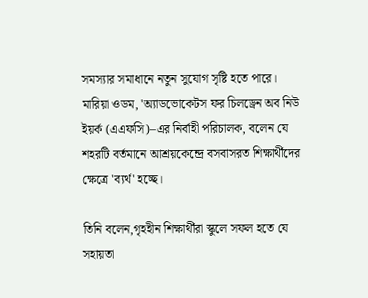সমস্যার সমাধানে নতুন সুযোগ সৃষ্টি হতে পারে। মারিয়া ওডম, 'অ্যাডভোকেটস ফর চিলড্রেন অব নিউ ইয়র্ক (এএফসি)–এর নির্বাহী পরিচালক, বলেন যে শহরটি বর্তমানে আশ্রয়কেন্দ্রে বসবাসরত শিক্ষার্থীদের ক্ষেত্রে 'ব্যর্থ' হচ্ছে।

তিনি বলেন,গৃহহীন শিক্ষার্থীরা স্কুলে সফল হতে যে সহায়তা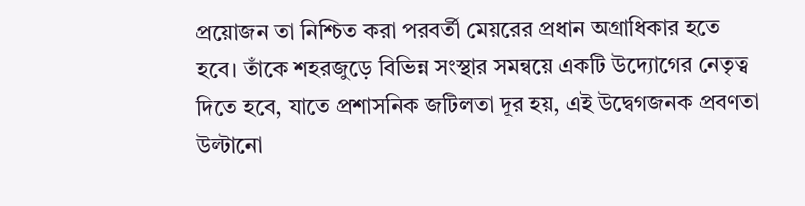প্রয়োজন তা নিশ্চিত করা পরবর্তী মেয়রের প্রধান অগ্রাধিকার হতে হবে। তাঁকে শহরজুড়ে বিভিন্ন সংস্থার সমন্বয়ে একটি উদ্যোগের নেতৃত্ব দিতে হবে, যাতে প্রশাসনিক জটিলতা দূর হয়, এই উদ্বেগজনক প্রবণতা উল্টানো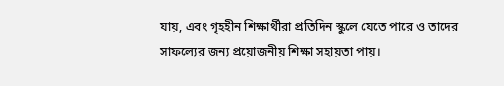যায়, এবং গৃহহীন শিক্ষার্থীরা প্রতিদিন স্কুলে যেতে পারে ও তাদের সাফল্যের জন্য প্রয়োজনীয় শিক্ষা সহায়তা পায়।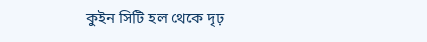কুইন সিটি হল থেকে দৃঢ়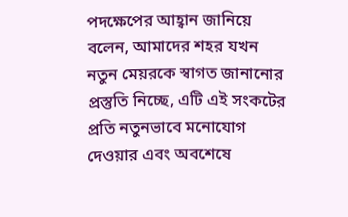পদক্ষেপের আহ্বান জানিয়ে বলেন, আমাদের শহর যখন নতুন মেয়রকে স্বাগত জানানোর প্রস্তুতি নিচ্ছে, এটি এই সংকটের প্রতি নতুনভাবে মনোযোগ দেওয়ার এবং অবশেষে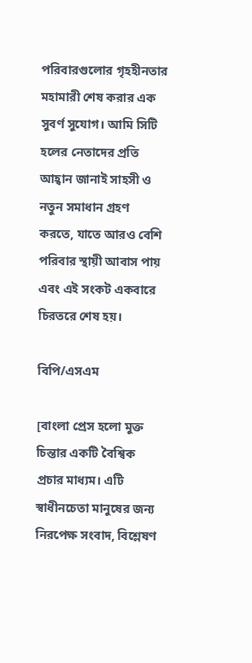পরিবারগুলোর গৃহহীনতার মহামারী শেষ করার এক সুবর্ণ সুযোগ। আমি সিটি হলের নেতাদের প্রতি আহ্বান জানাই সাহসী ও নতুন সমাধান গ্রহণ করতে, যাতে আরও বেশি পরিবার স্থায়ী আবাস পায় এবং এই সংকট একবারে চিরতরে শেষ হয়।

বিপি/এসএম

[বাংলা প্রেস হলো মুক্ত চিন্তার একটি বৈশ্বিক প্রচার মাধ্যম। এটি স্বাধীনচেতা মানুষের জন্য নিরপেক্ষ সংবাদ, বিশ্লেষণ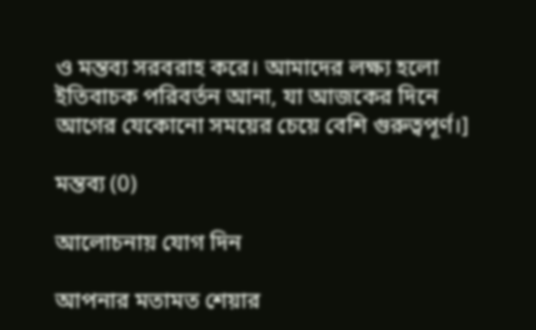ও মন্তব্য সরবরাহ করে। আমাদের লক্ষ্য হলো ইতিবাচক পরিবর্তন আনা, যা আজকের দিনে আগের যেকোনো সময়ের চেয়ে বেশি গুরুত্বপূর্ণ।]

মন্তব্য (0)

আলোচনায় যোগ দিন

আপনার মতামত শেয়ার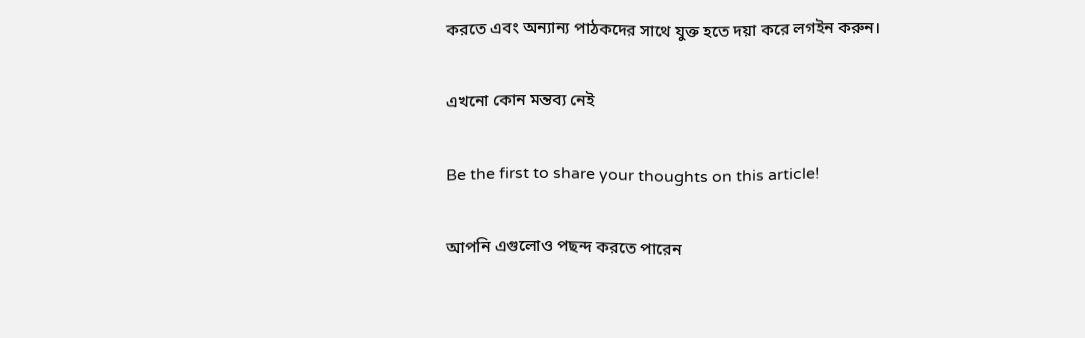করতে এবং অন্যান্য পাঠকদের সাথে যুক্ত হতে দয়া করে লগইন করুন।

এখনো কোন মন্তব্য নেই

Be the first to share your thoughts on this article!

আপনি এগুলোও পছন্দ করতে পারেন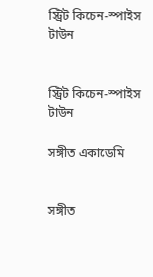স্ট্রিট কিচেন-স্পাইস টাউন


স্ট্রিট কিচেন-স্পাইস টাউন

সঙ্গীত একাডেমি


সঙ্গীত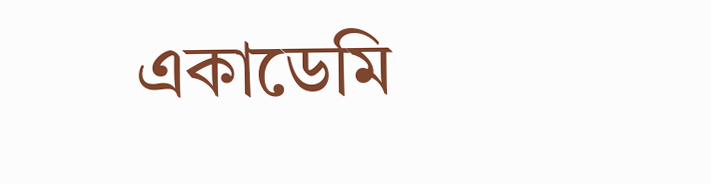একাডেমি